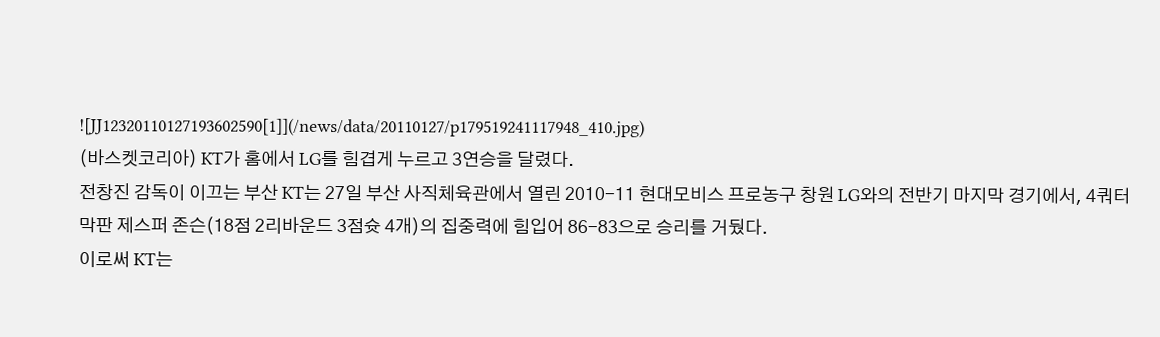![JJ12320110127193602590[1]](/news/data/20110127/p179519241117948_410.jpg)
(바스켓코리아) KT가 홈에서 LG를 힘겹게 누르고 3연승을 달렸다.
전창진 감독이 이끄는 부산 KT는 27일 부산 사직체육관에서 열린 2010-11 현대모비스 프로농구 창원 LG와의 전반기 마지막 경기에서, 4쿼터 막판 제스퍼 존슨(18점 2리바운드 3점슛 4개)의 집중력에 힘입어 86-83으로 승리를 거뒀다.
이로써 KT는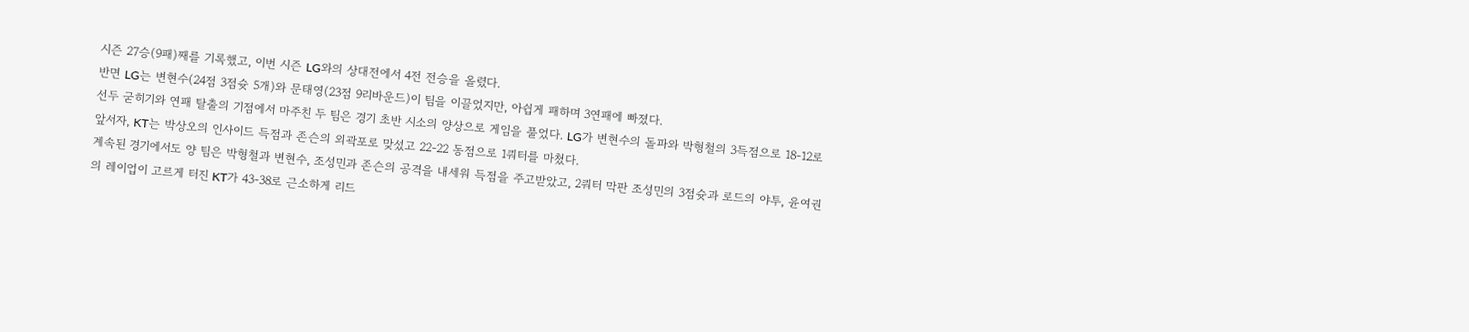시즌 27승(9패)째를 기록했고, 이번 시즌 LG와의 상대전에서 4전 전승을 올렸다.
반면 LG는 변현수(24점 3점슛 5개)와 문태영(23점 9리바운드)이 팀을 이끌었지만, 아쉽게 패하며 3연패에 빠졌다.
선두 굳히기와 연패 탈출의 기점에서 마주친 두 팀은 경기 초반 시소의 양상으로 게임을 풀었다. LG가 변현수의 돌파와 박형철의 3득점으로 18-12로 앞서자, KT는 박상오의 인사이드 득점과 존슨의 외곽포로 맞섰고 22-22 동점으로 1쿼터를 마쳤다.
계속된 경기에서도 양 팀은 박형철과 변현수, 조성민과 존슨의 공격을 내세워 득점을 주고받았고, 2쿼터 막판 조성민의 3점슛과 로드의 야투, 윤여권의 레이업이 고르게 터진 KT가 43-38로 근소하게 리드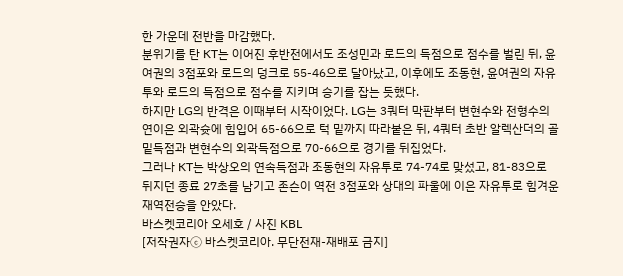한 가운데 전반을 마감했다.
분위기를 탄 KT는 이어진 후반전에서도 조성민과 로드의 득점으로 점수를 벌린 뒤, 윤여권의 3점포와 로드의 덩크로 55-46으로 달아났고, 이후에도 조동현, 윤여권의 자유투와 로드의 득점으로 점수를 지키며 승기를 잡는 듯했다.
하지만 LG의 반격은 이때부터 시작이었다. LG는 3쿼터 막판부터 변현수와 전형수의 연이은 외곽슛에 힘입어 65-66으로 턱 밑까지 따라붙은 뒤, 4쿼터 초반 알렉산더의 골밑득점과 변현수의 외곽득점으로 70-66으로 경기를 뒤집었다.
그러나 KT는 박상오의 연속득점과 조동현의 자유투로 74-74로 맞섰고, 81-83으로 뒤지던 종료 27초를 남기고 존슨이 역전 3점포와 상대의 파울에 이은 자유투로 힘겨운 재역전승을 안았다.
바스켓코리아 오세호 / 사진 KBL
[저작권자ⓒ 바스켓코리아. 무단전재-재배포 금지]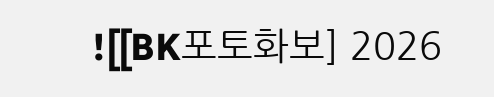![[BK포토화보] 2026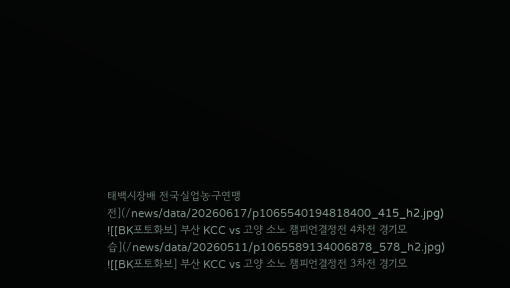태백시장배 전국실업농구연맹전](/news/data/20260617/p1065540194818400_415_h2.jpg)
![[BK포토화보] 부산 KCC vs 고양 소노 챔피언결정전 4차전 경기모습](/news/data/20260511/p1065589134006878_578_h2.jpg)
![[BK포토화보] 부산 KCC vs 고양 소노 챔피언결정전 3차전 경기모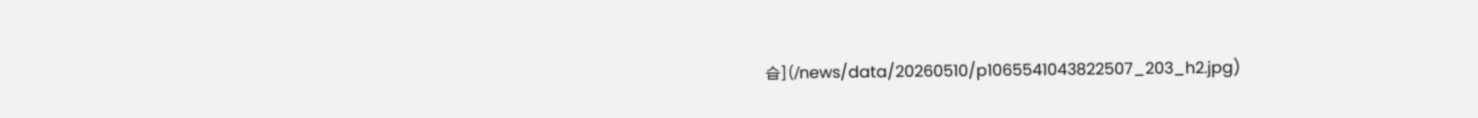습](/news/data/20260510/p1065541043822507_203_h2.jpg)